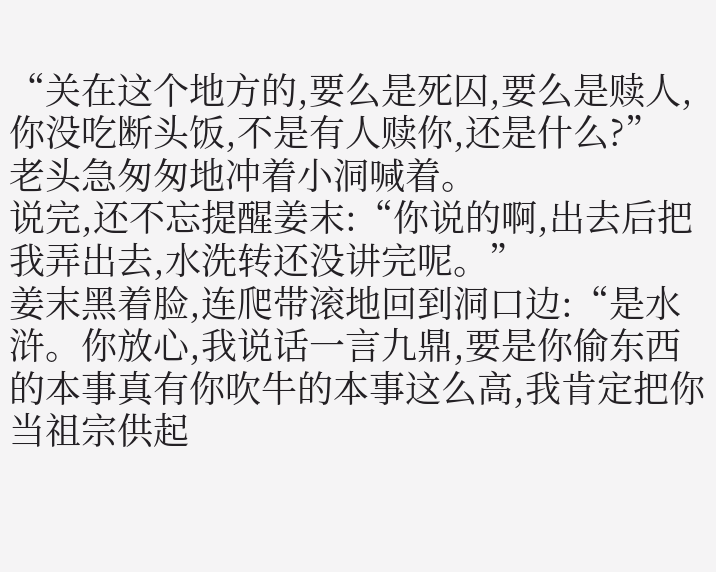“关在这个地方的,要么是死囚,要么是赎人,你没吃断头饭,不是有人赎你,还是什么?”
老头急匆匆地冲着小洞喊着。
说完,还不忘提醒姜末:“你说的啊,出去后把我弄出去,水洗转还没讲完呢。”
姜末黑着脸,连爬带滚地回到洞口边:“是水浒。你放心,我说话一言九鼎,要是你偷东西的本事真有你吹牛的本事这么高,我肯定把你当祖宗供起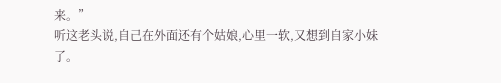来。”
听这老头说,自己在外面还有个姑娘,心里一软,又想到自家小妹了。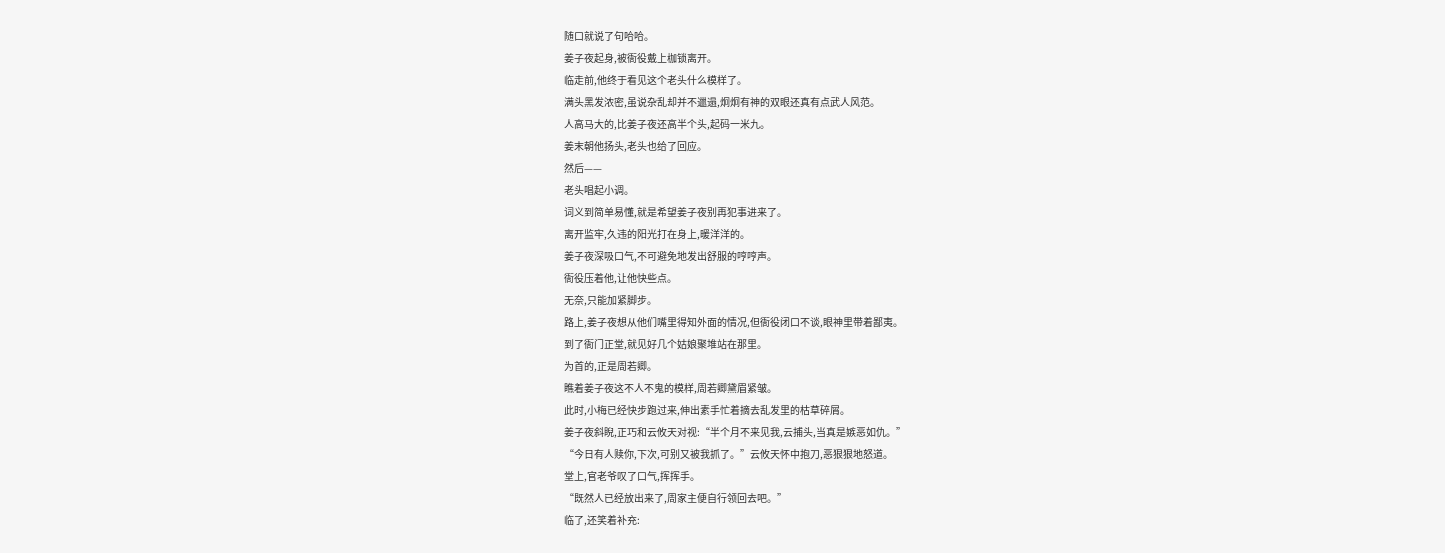随口就说了句哈哈。
姜子夜起身,被衙役戴上枷锁离开。
临走前,他终于看见这个老头什么模样了。
满头黑发浓密,虽说杂乱却并不邋遢,炯炯有神的双眼还真有点武人风范。
人高马大的,比姜子夜还高半个头,起码一米九。
姜末朝他扬头,老头也给了回应。
然后——
老头唱起小调。
词义到简单易懂,就是希望姜子夜别再犯事进来了。
离开监牢,久违的阳光打在身上,暖洋洋的。
姜子夜深吸口气,不可避免地发出舒服的哼哼声。
衙役压着他,让他快些点。
无奈,只能加紧脚步。
路上,姜子夜想从他们嘴里得知外面的情况,但衙役闭口不谈,眼神里带着鄙夷。
到了衙门正堂,就见好几个姑娘聚堆站在那里。
为首的,正是周若卿。
瞧着姜子夜这不人不鬼的模样,周若卿黛眉紧皱。
此时,小梅已经快步跑过来,伸出素手忙着摘去乱发里的枯草碎屑。
姜子夜斜睨,正巧和云攸天对视:“半个月不来见我,云捕头,当真是嫉恶如仇。”
“今日有人赎你,下次,可别又被我抓了。”云攸天怀中抱刀,恶狠狠地怒道。
堂上,官老爷叹了口气,挥挥手。
“既然人已经放出来了,周家主便自行领回去吧。”
临了,还笑着补充: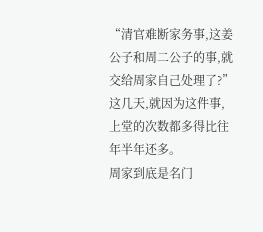“清官难断家务事,这姜公子和周二公子的事,就交给周家自己处理了?”
这几天,就因为这件事,上堂的次数都多得比往年半年还多。
周家到底是名门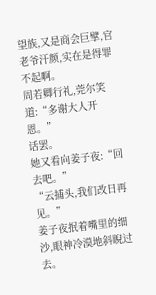望族,又是商会巨擘,官老爷汗颜,实在是得罪不起啊。
周若卿行礼,莞尔笑道:“多谢大人开恩。”
话罢。
她又看向姜子夜:“回去吧。”
“云捕头,我们改日再见。”
姜子夜抿着嘴里的细沙,眼神冷漠地斜睨过去。